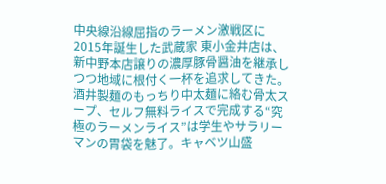中央線沿線屈指のラーメン激戦区に2015年誕生した武蔵家 東小金井店は、新中野本店譲りの濃厚豚骨醤油を継承しつつ地域に根付く一杯を追求してきた。酒井製麺のもっちり中太麺に絡む骨太スープ、セルフ無料ライスで完成する“究極のラーメンライス”は学生やサラリーマンの胃袋を魅了。キャベツ山盛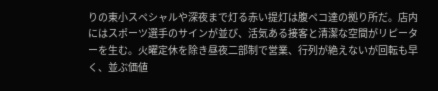りの東小スペシャルや深夜まで灯る赤い提灯は腹ペコ達の拠り所だ。店内にはスポーツ選手のサインが並び、活気ある接客と清潔な空間がリピーターを生む。火曜定休を除き昼夜二部制で営業、行列が絶えないが回転も早く、並ぶ価値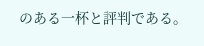のある一杯と評判である。